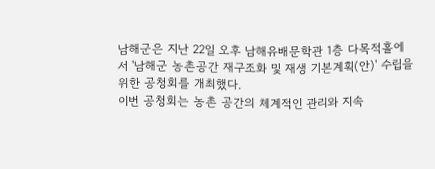남해군은 지난 22일 오후 남해유배문학관 1층 다목적홀에서 '남해군 농촌공간 재구조화 및 재생 기본계획(안)' 수립을 위한 공청회를 개최했다.
이번 공청회는 농촌 공간의 체계적인 관리와 지속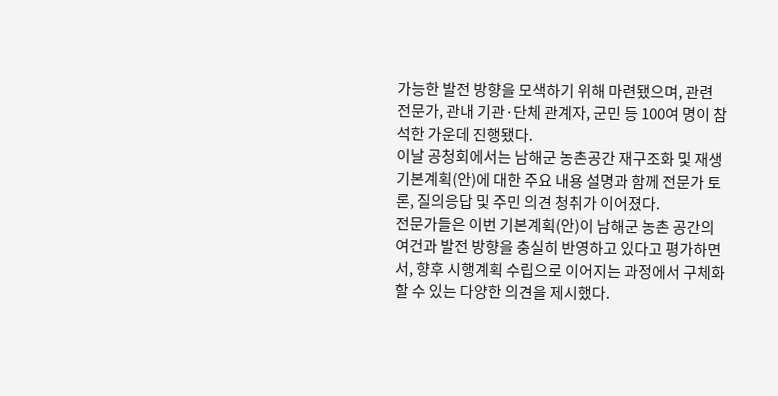가능한 발전 방향을 모색하기 위해 마련됐으며, 관련 전문가, 관내 기관·단체 관계자, 군민 등 100여 명이 참석한 가운데 진행됐다.
이날 공청회에서는 남해군 농촌공간 재구조화 및 재생 기본계획(안)에 대한 주요 내용 설명과 함께 전문가 토론, 질의응답 및 주민 의견 청취가 이어졌다.
전문가들은 이번 기본계획(안)이 남해군 농촌 공간의 여건과 발전 방향을 충실히 반영하고 있다고 평가하면서, 향후 시행계획 수립으로 이어지는 과정에서 구체화할 수 있는 다양한 의견을 제시했다.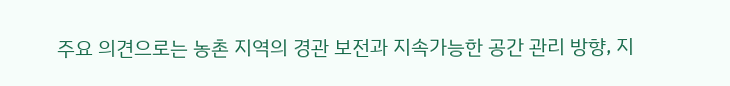주요 의견으로는 농촌 지역의 경관 보전과 지속가능한 공간 관리 방향, 지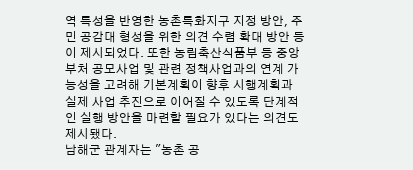역 특성을 반영한 농촌특화지구 지정 방안, 주민 공감대 형성을 위한 의견 수렴 확대 방안 등이 제시되었다. 또한 농림축산식품부 등 중앙부처 공모사업 및 관련 정책사업과의 연계 가능성을 고려해 기본계획이 향후 시행계획과 실제 사업 추진으로 이어질 수 있도록 단계적인 실행 방안을 마련할 필요가 있다는 의견도 제시됐다.
남해군 관계자는 "농촌 공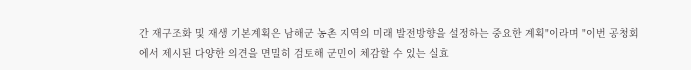간 재구조화 및 재생 기본계획은 남해군 농촌 지역의 미래 발전방향을 설정하는 중요한 계획"이라며 "이번 공청회에서 제시된 다양한 의견을 면밀히 검토해 군민이 체감할 수 있는 실효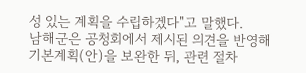성 있는 계획을 수립하겠다"고 말했다.
남해군은 공청회에서 제시된 의견을 반영해 기본계획(안)을 보완한 뒤, 관련 절차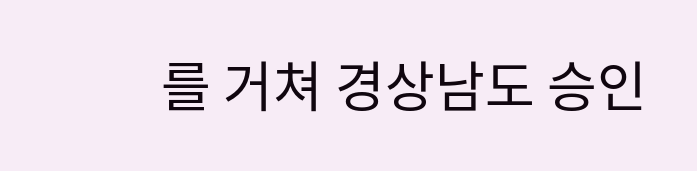를 거쳐 경상남도 승인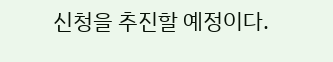신청을 추진할 예정이다.